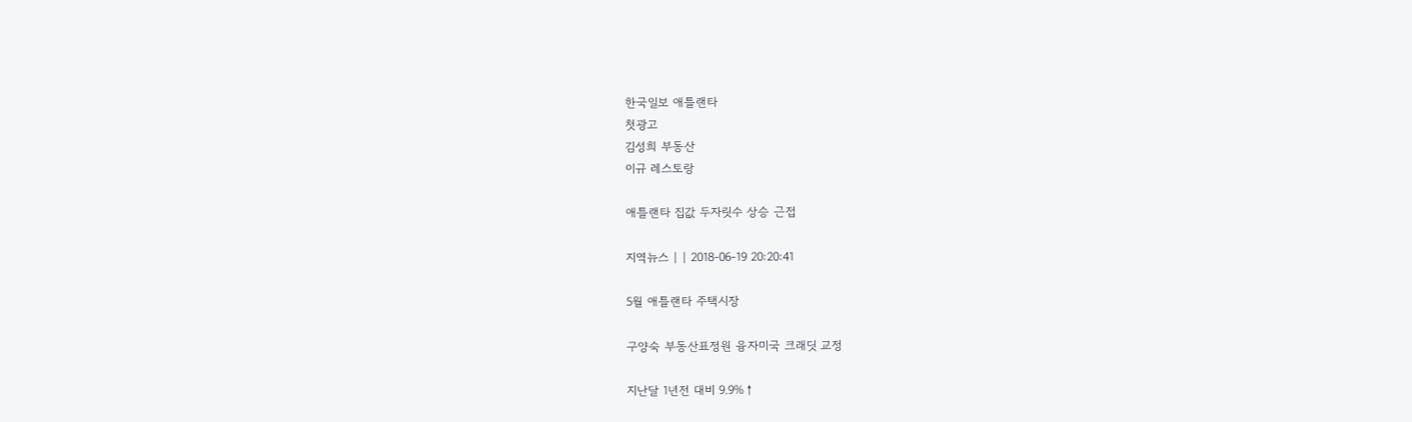한국일보 애틀랜타
첫광고
김성희 부동산
이규 레스토랑

애틀랜타 집값 두자릿수 상승 근접

지역뉴스 | | 2018-06-19 20:20:41

5월 애틀랜타 주택시장

구양숙 부동산표정원 융자미국 크래딧 교정

지난달 1년전 대비 9.9%↑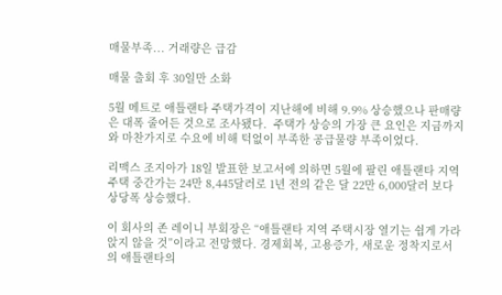매물부족... 거래량은 급감

매물 출회 후 30일만 소화

5월 메트로 애틀랜타 주택가격이 지난해에 비해 9.9% 상승했으나 판매량은 대폭 줄어든 것으로 조사됐다.  주택가 상승의 가장 큰 요인은 지금까지와 마찬가지로 수요에 비해 턱없이 부족한 공급물량 부족이었다.

리맥스 조지아가 18일 발표한 보고서에 의하면 5월에 팔린 애틀랜타 지역 주택 중간가는 24만 8,445달러로 1년 전의 같은 달 22만 6,000달러 보다 상당폭 상승했다.

이 회사의 존 레이니 부회장은 “애틀랜타 지역 주택시장 열기는 쉽게 가라앉지 않을 것”이라고 전망했다. 경제회복, 고용증가, 새로운 정착지로서의 애틀랜타의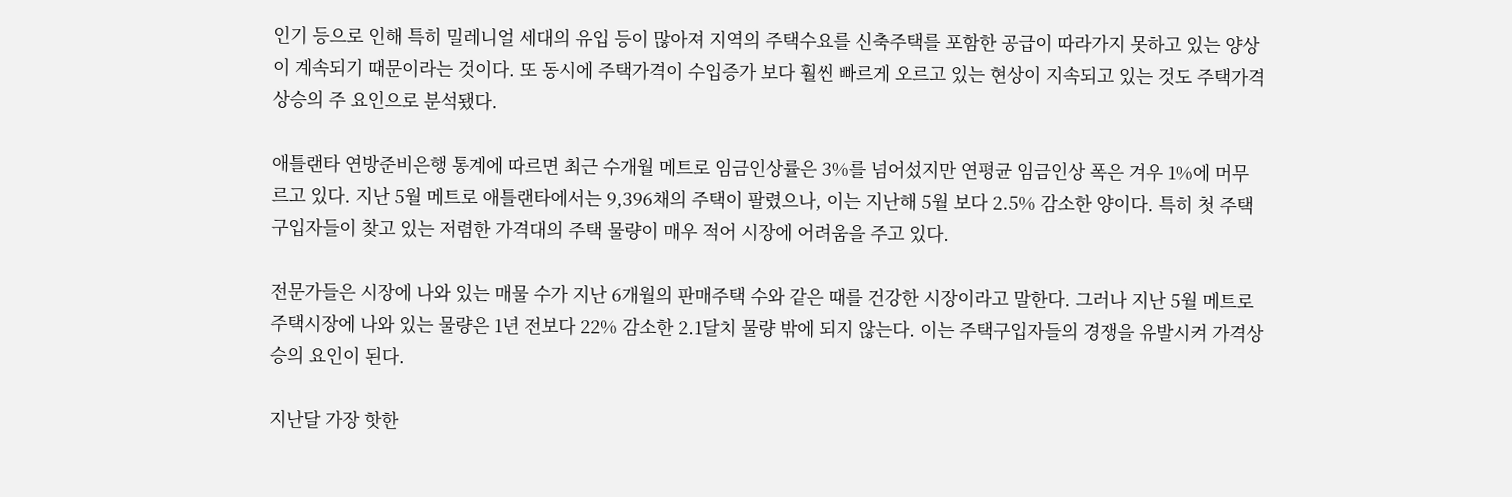인기 등으로 인해 특히 밀레니얼 세대의 유입 등이 많아져 지역의 주택수요를 신축주택를 포함한 공급이 따라가지 못하고 있는 양상이 계속되기 때문이라는 것이다. 또 동시에 주택가격이 수입증가 보다 훨씬 빠르게 오르고 있는 현상이 지속되고 있는 것도 주택가격 상승의 주 요인으로 분석됐다.

애틀랜타 연방준비은행 통계에 따르면 최근 수개월 메트로 임금인상률은 3%를 넘어섰지만 연평균 임금인상 폭은 겨우 1%에 머무르고 있다. 지난 5월 메트로 애틀랜타에서는 9,396채의 주택이 팔렸으나, 이는 지난해 5월 보다 2.5% 감소한 양이다. 특히 첫 주택구입자들이 찾고 있는 저렴한 가격대의 주택 물량이 매우 적어 시장에 어려움을 주고 있다.

전문가들은 시장에 나와 있는 매물 수가 지난 6개월의 판매주택 수와 같은 때를 건강한 시장이라고 말한다. 그러나 지난 5월 메트로 주택시장에 나와 있는 물량은 1년 전보다 22% 감소한 2.1달치 물량 밖에 되지 않는다. 이는 주택구입자들의 경쟁을 유발시켜 가격상승의 요인이 된다.

지난달 가장 핫한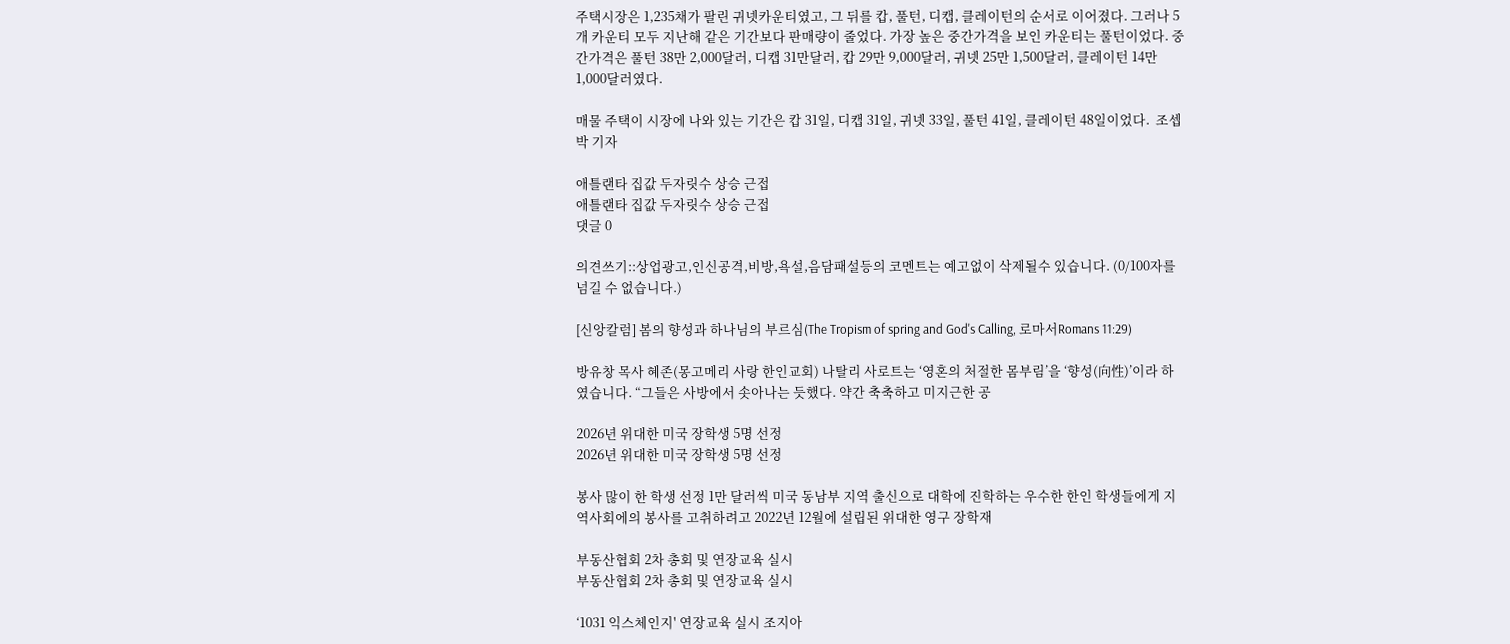주택시장은 1,235채가 팔린 귀넷카운티였고, 그 뒤를 캅, 풀턴, 디캡, 클레이턴의 순서로 이어졌다. 그러나 5개 카운티 모두 지난해 같은 기간보다 판매량이 줄었다. 가장 높은 중간가격을 보인 카운티는 풀턴이었다. 중간가격은 풀턴 38만 2,000달러, 디캡 31만달러, 캅 29만 9,000달러, 귀넷 25만 1,500달러, 클레이턴 14만 1,000달러였다.

매물 주택이 시장에 나와 있는 기간은 캅 31일, 디캡 31일, 귀넷 33일, 풀턴 41일, 클레이턴 48일이었다.  조셉 박 기자

애틀랜타 집값 두자릿수 상승 근접
애틀랜타 집값 두자릿수 상승 근접
댓글 0

의견쓰기::상업광고,인신공격,비방,욕설,음담패설등의 코멘트는 예고없이 삭제될수 있습니다. (0/100자를 넘길 수 없습니다.)

[신앙칼럼] 봄의 향성과 하나님의 부르심(The Tropism of spring and God's Calling, 로마서Romans 11:29)

방유창 목사 혜존(몽고메리 사랑 한인교회) 나탈리 사로트는 ‘영혼의 처절한 몸부림’을 ‘향성(向性)’이라 하였습니다. “그들은 사방에서 솟아나는 듯했다. 약간 축축하고 미지근한 공

2026년 위대한 미국 장학생 5명 선정
2026년 위대한 미국 장학생 5명 선정

봉사 많이 한 학생 선정 1만 달러씩 미국 동남부 지역 출신으로 대학에 진학하는 우수한 한인 학생들에게 지역사회에의 봉사를 고취하려고 2022년 12월에 설립된 위대한 영구 장학재

부동산협회 2차 총회 및 연장교육 실시
부동산협회 2차 총회 및 연장교육 실시

‘1031 익스체인지' 연장교육 실시 조지아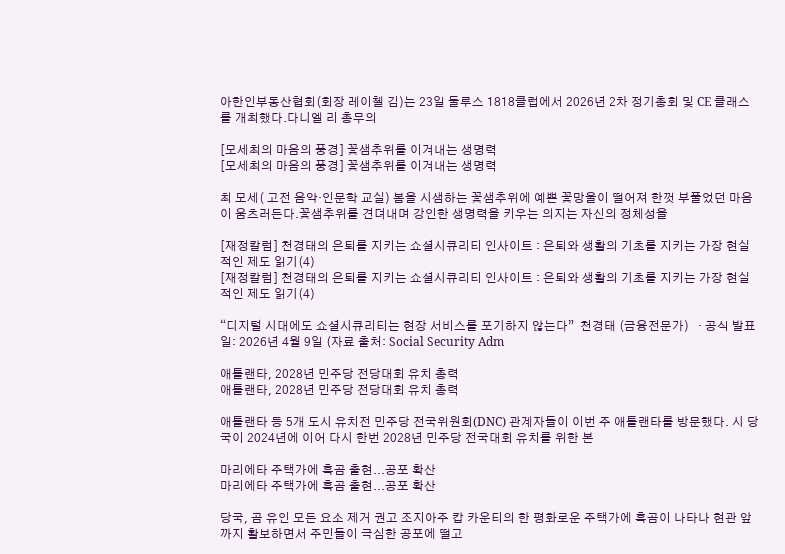아한인부동산협회(회장 레이첼 김)는 23일 둘루스 1818클럽에서 2026년 2차 정기총회 및 CE 클래스를 개최했다.다니엘 리 총무의

[모세최의 마음의 풍경] 꽃샘추위를 이겨내는 생명력
[모세최의 마음의 풍경] 꽃샘추위를 이겨내는 생명력

최 모세( 고전 음악·인문학 교실) 봄을 시샘하는 꽃샘추위에 예쁜 꽃망울이 떨어져 한껏 부풀었던 마음이 움츠러든다.꽃샘추위를 견뎌내며 강인한 생명력을 키우는 의지는 자신의 정체성을

[재정칼럼] 천경태의 은퇴를 지키는 쇼셜시큐리티 인사이트 : 은퇴와 생활의 기초를 지키는 가장 현실적인 제도 읽기(4)
[재정칼럼] 천경태의 은퇴를 지키는 쇼셜시큐리티 인사이트 : 은퇴와 생활의 기초를 지키는 가장 현실적인 제도 읽기(4)

“디지털 시대에도 쇼셜시큐리티는 현장 서비스를 포기하지 않는다”  천경태 (금융전문가)   · 공식 발표일: 2026년 4월 9일 (자료 출처: Social Security Adm

애틀랜타, 2028년 민주당 전당대회 유치 총력
애틀랜타, 2028년 민주당 전당대회 유치 총력

애틀랜타 등 5개 도시 유치전 민주당 전국위원회(DNC) 관계자들이 이번 주 애틀랜타를 방문했다. 시 당국이 2024년에 이어 다시 한번 2028년 민주당 전국대회 유치를 위한 본

마리에타 주택가에 흑곰 출현...공포 확산
마리에타 주택가에 흑곰 출현...공포 확산

당국, 곰 유인 모든 요소 제거 권고 조지아주 캅 카운티의 한 평화로운 주택가에 흑곰이 나타나 현관 앞까지 활보하면서 주민들이 극심한 공포에 떨고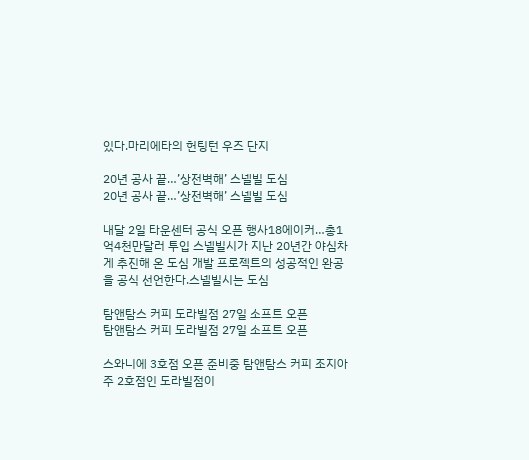있다.마리에타의 헌팅턴 우즈 단지

20년 공사 끝…’상전벽해’ 스넬빌 도심
20년 공사 끝…’상전벽해’ 스넬빌 도심

내달 2일 타운센터 공식 오픈 행사18에이커…총1억4천만달러 투입 스넬빌시가 지난 20년간 야심차게 추진해 온 도심 개발 프로젝트의 성공적인 완공을 공식 선언한다.스넬빌시는 도심

탐앤탐스 커피 도라빌점 27일 소프트 오픈
탐앤탐스 커피 도라빌점 27일 소프트 오픈

스와니에 3호점 오픈 준비중 탐앤탐스 커피 조지아주 2호점인 도라빌점이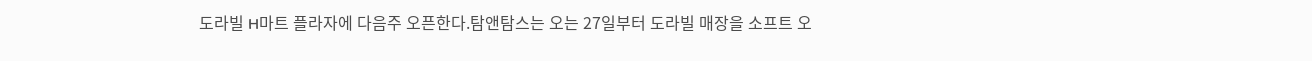도라빌 H마트 플라자에 다음주 오픈한다.탐앤탐스는 오는 27일부터 도라빌 매장을 소프트 오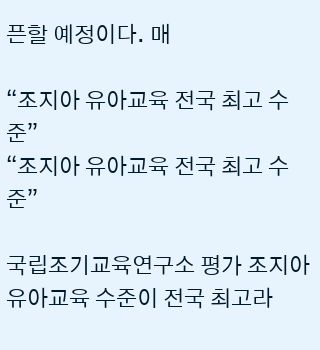픈할 예정이다. 매

“조지아 유아교육 전국 최고 수준”
“조지아 유아교육 전국 최고 수준”

국립조기교육연구소 평가 조지아 유아교육 수준이 전국 최고라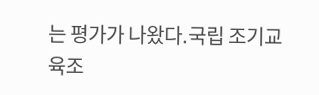는 평가가 나왔다.국립 조기교육조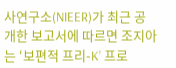사연구소(NIEER)가 최근 공개한 보고서에 따르면 조지아는 ‘보편적 프리-K’ 프로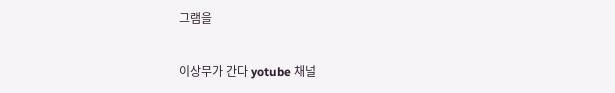그램을

이상무가 간다 yotube 채널